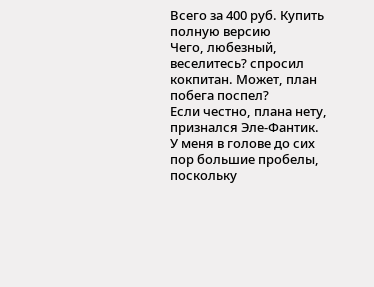Всего за 400 руб. Купить полную версию
Чего, любезный, веселитесь? спросил кокпитан. Может, план побега поспел?
Если честно, плана нету, признался Эле-Фантик. У меня в голове до сих пор большие пробелы, поскольку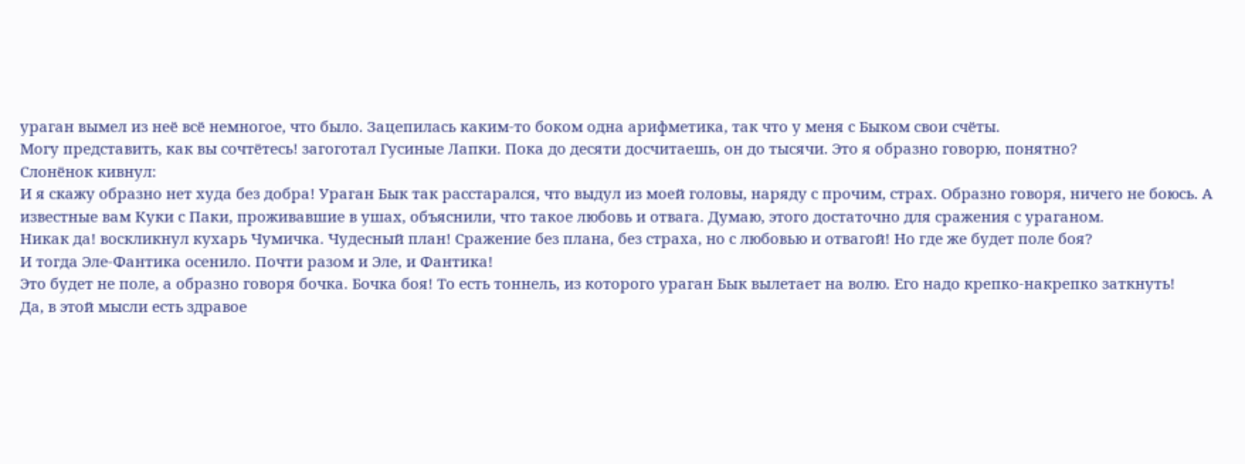ураган вымел из неё всё немногое, что было. Зацепилась каким-то боком одна арифметика, так что у меня с Быком свои счёты.
Могу представить, как вы сочтётесь! загоготал Гусиные Лапки. Пока до десяти досчитаешь, он до тысячи. Это я образно говорю, понятно?
Слонёнок кивнул:
И я скажу образно нет худа без добра! Ураган Бык так расстарался, что выдул из моей головы, наряду с прочим, страх. Образно говоря, ничего не боюсь. А известные вам Куки с Паки, проживавшие в ушах, объяснили, что такое любовь и отвага. Думаю, этого достаточно для сражения с ураганом.
Никак да! воскликнул кухарь Чумичка. Чудесный план! Сражение без плана, без страха, но с любовью и отвагой! Но где же будет поле боя?
И тогда Эле-Фантика осенило. Почти разом и Эле, и Фантика!
Это будет не поле, а образно говоря бочка. Бочка боя! То есть тоннель, из которого ураган Бык вылетает на волю. Его надо крепко-накрепко заткнуть!
Да, в этой мысли есть здравое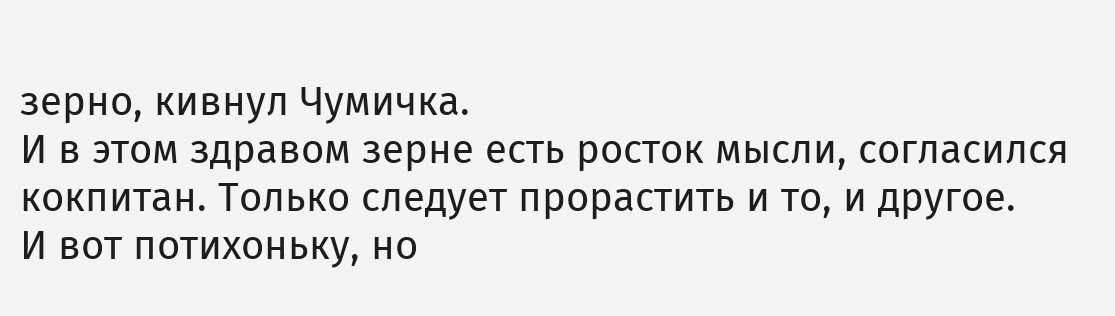зерно, кивнул Чумичка.
И в этом здравом зерне есть росток мысли, согласился кокпитан. Только следует прорастить и то, и другое.
И вот потихоньку, но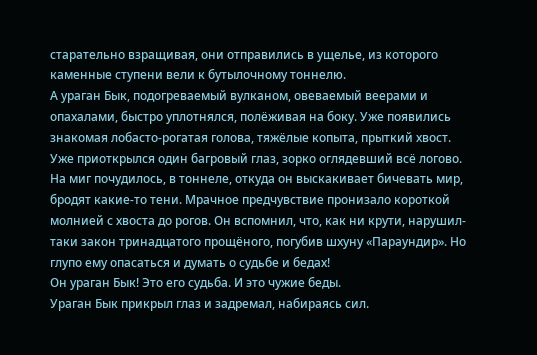старательно взращивая, они отправились в ущелье, из которого каменные ступени вели к бутылочному тоннелю.
А ураган Бык, подогреваемый вулканом, овеваемый веерами и опахалами, быстро уплотнялся, полёживая на боку. Уже появились знакомая лобасто-рогатая голова, тяжёлые копыта, прыткий хвост. Уже приоткрылся один багровый глаз, зорко оглядевший всё логово. На миг почудилось, в тоннеле, откуда он выскакивает бичевать мир, бродят какие-то тени. Мрачное предчувствие пронизало короткой молнией с хвоста до рогов. Он вспомнил, что, как ни крути, нарушил-таки закон тринадцатого прощёного, погубив шхуну «Параундир». Но глупо ему опасаться и думать о судьбе и бедах!
Он ураган Бык! Это его судьба. И это чужие беды.
Ураган Бык прикрыл глаз и задремал, набираясь сил.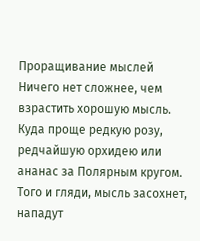Проращивание мыслей
Ничего нет сложнее, чем взрастить хорошую мысль. Куда проще редкую розу, редчайшую орхидею или ананас за Полярным кругом. Того и гляди, мысль засохнет, нападут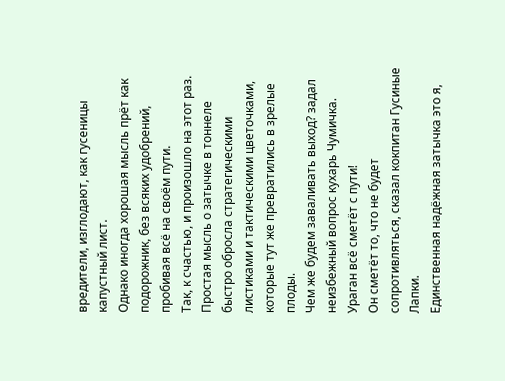вредители, изглодают, как гусеницы капустный лист.
Однако иногда хорошая мысль прёт как подорожник, без всяких удобрений, пробивая всё на своём пути.
Так, к счастью, и произошло на этот раз. Простая мысль о затычке в тоннеле быстро обросла стратегическими листиками и тактическими цветочками, которые тут же превратились в зрелые плоды.
Чем же будем заваливать выход? задал неизбежный вопрос кухарь Чумичка. Ураган всё сметёт с пути!
Он сметёт то, что не будет сопротивляться, сказал кокпитан Гусиные Лапки.
Единственная надёжная затычка это я,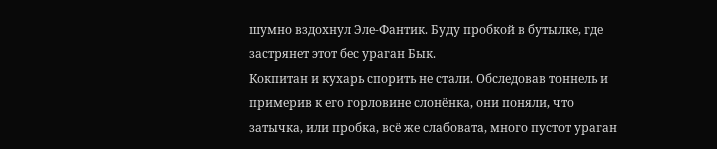шумно вздохнул Эле-Фантик. Буду пробкой в бутылке, где застрянет этот бес ураган Бык.
Кокпитан и кухарь спорить не стали. Обследовав тоннель и примерив к его горловине слонёнка, они поняли, что затычка, или пробка, всё же слабовата, много пустот ураган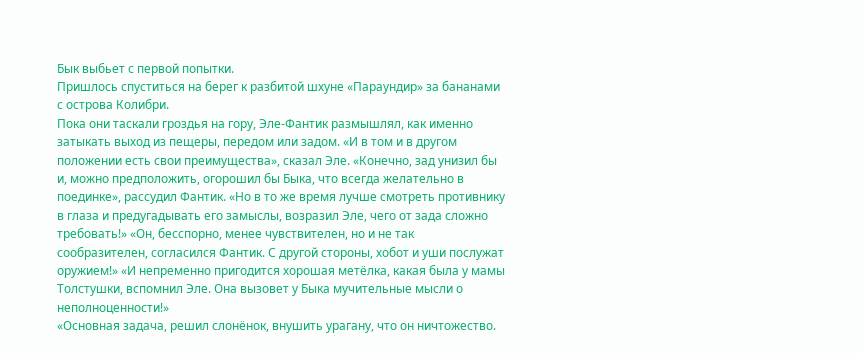Бык выбьет с первой попытки.
Пришлось спуститься на берег к разбитой шхуне «Параундир» за бананами с острова Колибри.
Пока они таскали гроздья на гору, Эле-Фантик размышлял, как именно затыкать выход из пещеры, передом или задом. «И в том и в другом положении есть свои преимущества», сказал Эле. «Конечно, зад унизил бы и, можно предположить, огорошил бы Быка, что всегда желательно в поединке», рассудил Фантик. «Но в то же время лучше смотреть противнику в глаза и предугадывать его замыслы, возразил Эле, чего от зада сложно требовать!» «Он, бесспорно, менее чувствителен, но и не так сообразителен, согласился Фантик. С другой стороны, хобот и уши послужат оружием!» «И непременно пригодится хорошая метёлка, какая была у мамы Толстушки, вспомнил Эле. Она вызовет у Быка мучительные мысли о неполноценности!»
«Основная задача, решил слонёнок, внушить урагану, что он ничтожество.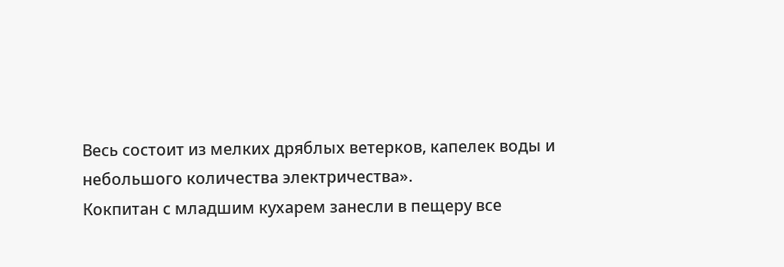Весь состоит из мелких дряблых ветерков, капелек воды и небольшого количества электричества».
Кокпитан с младшим кухарем занесли в пещеру все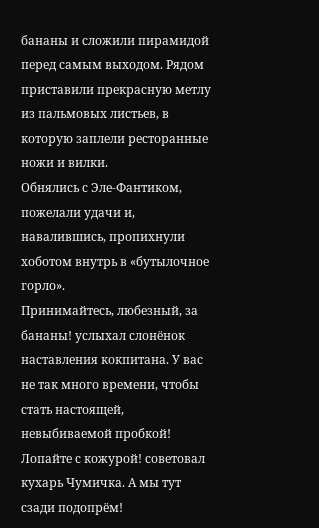бананы и сложили пирамидой перед самым выходом. Рядом приставили прекрасную метлу из пальмовых листьев, в которую заплели ресторанные ножи и вилки.
Обнялись с Эле-Фантиком, пожелали удачи и, навалившись, пропихнули хоботом внутрь в «бутылочное горло».
Принимайтесь, любезный, за бананы! услыхал слонёнок наставления кокпитана. У вас не так много времени, чтобы стать настоящей, невыбиваемой пробкой!
Лопайте с кожурой! советовал кухарь Чумичка. А мы тут сзади подопрём!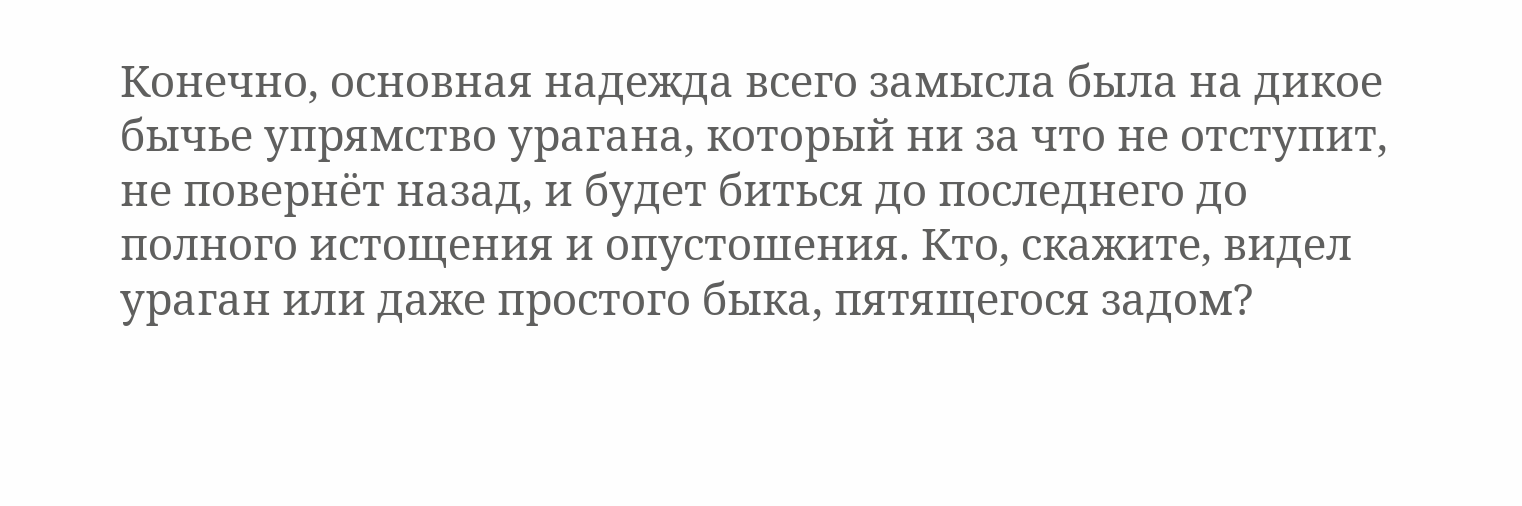Конечно, основная надежда всего замысла была на дикое бычье упрямство урагана, который ни за что не отступит, не повернёт назад, и будет биться до последнего до полного истощения и опустошения. Кто, скажите, видел ураган или даже простого быка, пятящегося задом?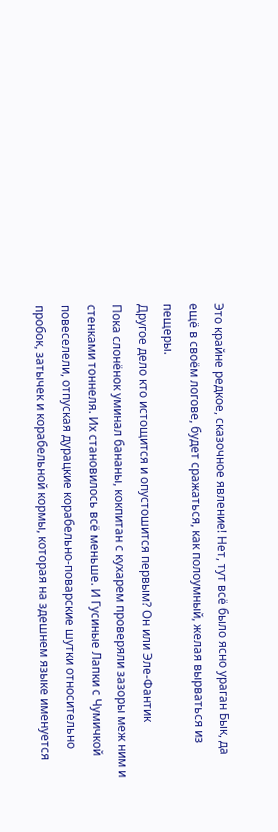Это крайне редкое, сказочное явление! Нет, тут всё было ясно ураган Бык, да ещё в своём логове, будет сражаться, как полоумный, желая вырваться из пещеры.
Другое дело кто истощится и опустошится первым? Он или Эле-Фантик
Пока слонёнок уминал бананы, кокпитан с кухарем проверяли зазоры меж ним и стенками тоннеля. Их становилось всё меньше. И Гусиные Лапки с Чумичкой повеселели, отпуская дурацкие корабельно-поварские шутки относительно пробок, затычек и корабельной кормы, которая на здешнем языке именуется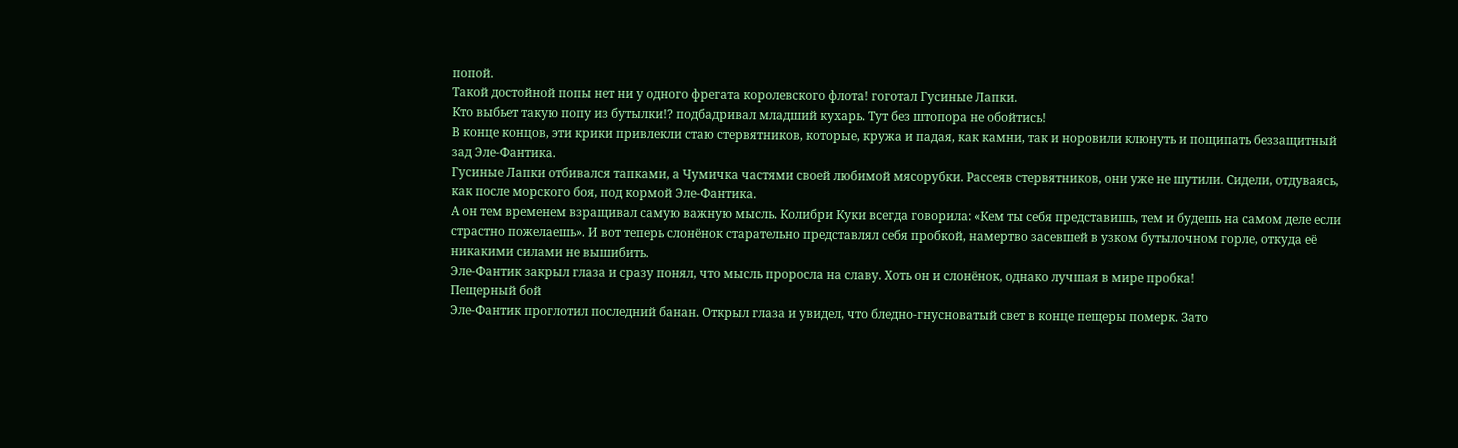попой.
Такой достойной попы нет ни у одного фрегата королевского флота! гоготал Гусиные Лапки.
Кто выбьет такую попу из бутылки!? подбадривал младший кухарь. Тут без штопора не обойтись!
В конце концов, эти крики привлекли стаю стервятников, которые, кружа и падая, как камни, так и норовили клюнуть и пощипать беззащитный зад Эле-Фантика.
Гусиные Лапки отбивался тапками, а Чумичка частями своей любимой мясорубки. Рассеяв стервятников, они уже не шутили. Сидели, отдуваясь, как после морского боя, под кормой Эле-Фантика.
А он тем временем взращивал самую важную мысль. Колибри Куки всегда говорила: «Кем ты себя представишь, тем и будешь на самом деле если страстно пожелаешь». И вот теперь слонёнок старательно представлял себя пробкой, намертво засевшей в узком бутылочном горле, откуда её никакими силами не вышибить.
Эле-Фантик закрыл глаза и сразу понял, что мысль проросла на славу. Хоть он и слонёнок, однако лучшая в мире пробка!
Пещерный бой
Эле-Фантик проглотил последний банан. Открыл глаза и увидел, что бледно-гнусноватый свет в конце пещеры померк. Зато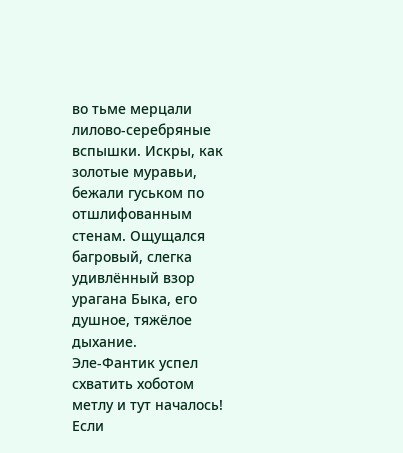во тьме мерцали лилово-серебряные вспышки. Искры, как золотые муравьи, бежали гуськом по отшлифованным стенам. Ощущался багровый, слегка удивлённый взор урагана Быка, его душное, тяжёлое дыхание.
Эле-Фантик успел схватить хоботом метлу и тут началось!
Если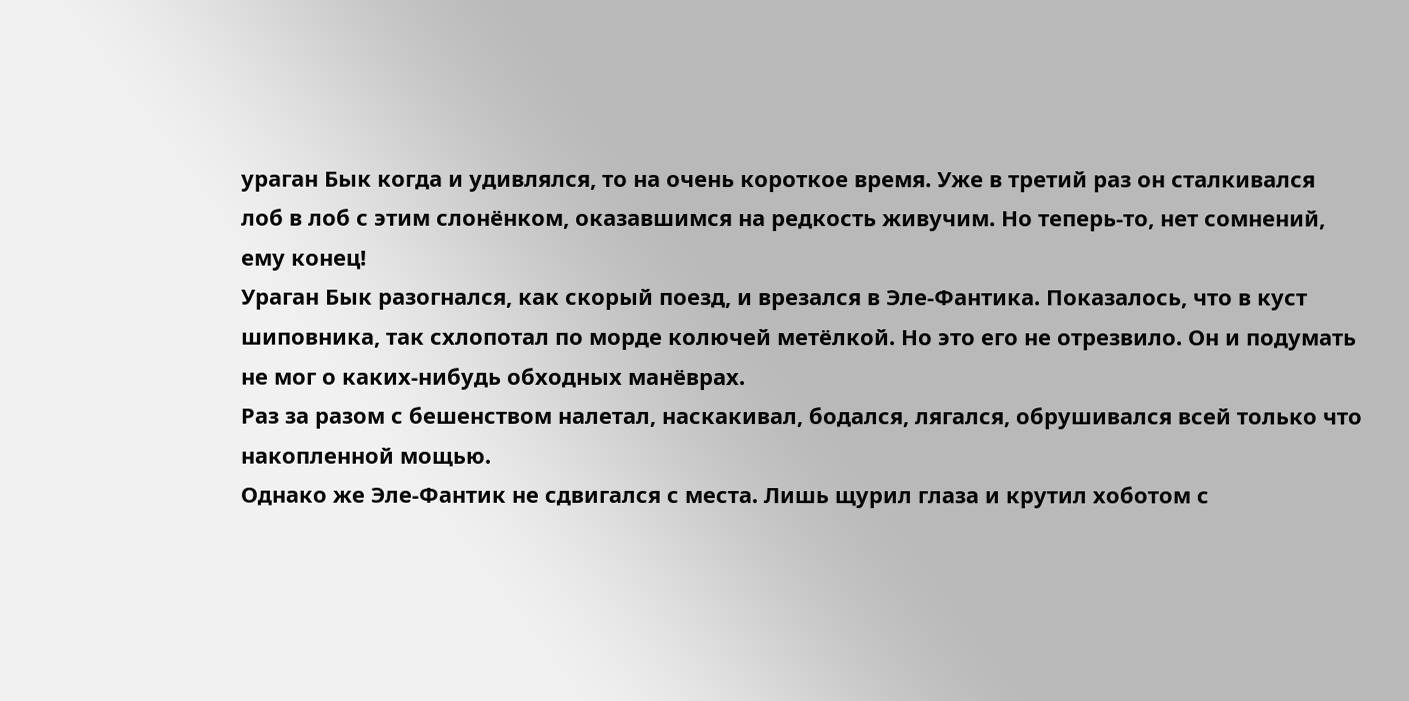ураган Бык когда и удивлялся, то на очень короткое время. Уже в третий раз он сталкивался лоб в лоб с этим слонёнком, оказавшимся на редкость живучим. Но теперь-то, нет сомнений, ему конец!
Ураган Бык разогнался, как скорый поезд, и врезался в Эле-Фантика. Показалось, что в куст шиповника, так схлопотал по морде колючей метёлкой. Но это его не отрезвило. Он и подумать не мог о каких-нибудь обходных манёврах.
Раз за разом с бешенством налетал, наскакивал, бодался, лягался, обрушивался всей только что накопленной мощью.
Однако же Эле-Фантик не сдвигался с места. Лишь щурил глаза и крутил хоботом с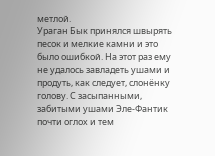метлой.
Ураган Бык принялся швырять песок и мелкие камни и это было ошибкой. На этот раз ему не удалось завладеть ушами и продуть, как следует, слонёнку голову. С засыпанными, забитыми ушами Эле-Фантик почти оглох и тем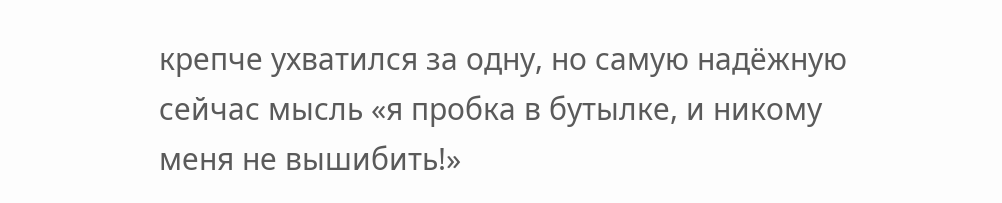крепче ухватился за одну, но самую надёжную сейчас мысль «я пробка в бутылке, и никому меня не вышибить!»